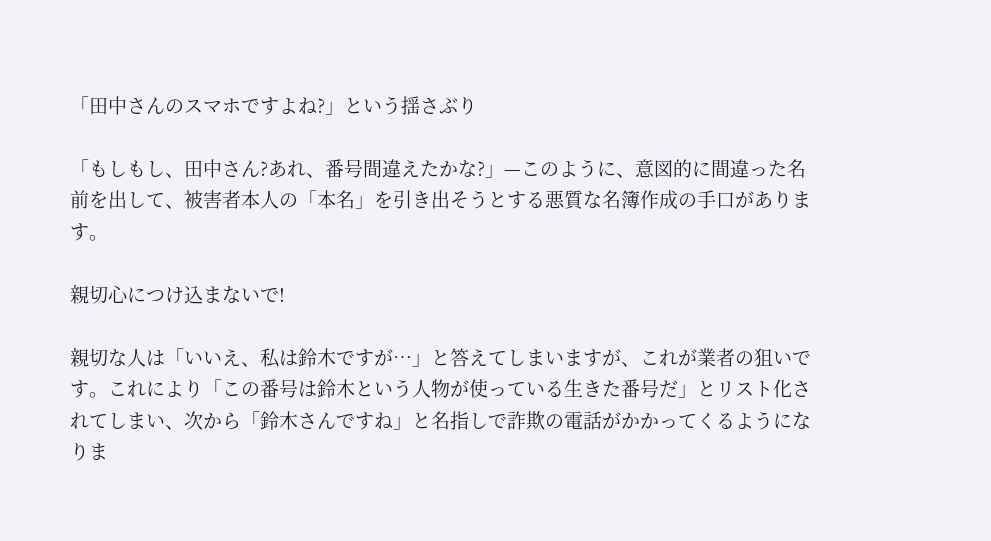「田中さんのスマホですよね?」という揺さぶり

「もしもし、田中さん?あれ、番号間違えたかな?」—このように、意図的に間違った名前を出して、被害者本人の「本名」を引き出そうとする悪質な名簿作成の手口があります。

親切心につけ込まないで!

親切な人は「いいえ、私は鈴木ですが…」と答えてしまいますが、これが業者の狙いです。これにより「この番号は鈴木という人物が使っている生きた番号だ」とリスト化されてしまい、次から「鈴木さんですね」と名指しで詐欺の電話がかかってくるようになりま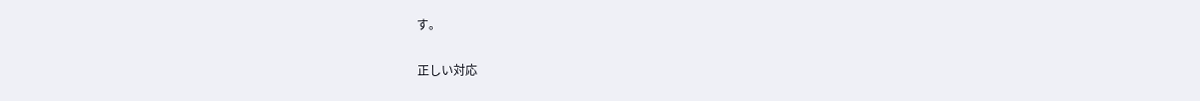す。

正しい対応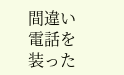間違い電話を装った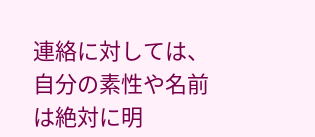連絡に対しては、自分の素性や名前は絶対に明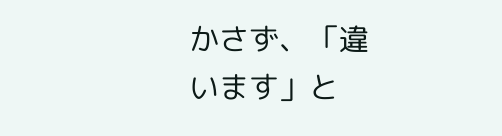かさず、「違います」と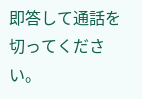即答して通話を切ってください。